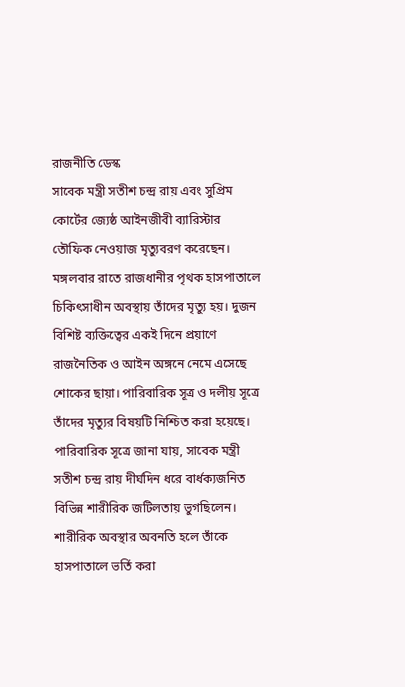রাজনীতি ডেস্ক
সাবেক মন্ত্রী সতীশ চন্দ্র রায় এবং সুপ্রিম কোর্টের জ্যেষ্ঠ আইনজীবী ব্যারিস্টার তৌফিক নেওয়াজ মৃত্যুবরণ করেছেন। মঙ্গলবার রাতে রাজধানীর পৃথক হাসপাতালে চিকিৎসাধীন অবস্থায় তাঁদের মৃত্যু হয়। দুজন বিশিষ্ট ব্যক্তিত্বের একই দিনে প্রয়াণে রাজনৈতিক ও আইন অঙ্গনে নেমে এসেছে শোকের ছায়া। পারিবারিক সূত্র ও দলীয় সূত্রে তাঁদের মৃত্যুর বিষয়টি নিশ্চিত করা হয়েছে।
পারিবারিক সূত্রে জানা যায়, সাবেক মন্ত্রী সতীশ চন্দ্র রায় দীর্ঘদিন ধরে বার্ধক্যজনিত বিভিন্ন শারীরিক জটিলতায় ভুগছিলেন। শারীরিক অবস্থার অবনতি হলে তাঁকে হাসপাতালে ভর্তি করা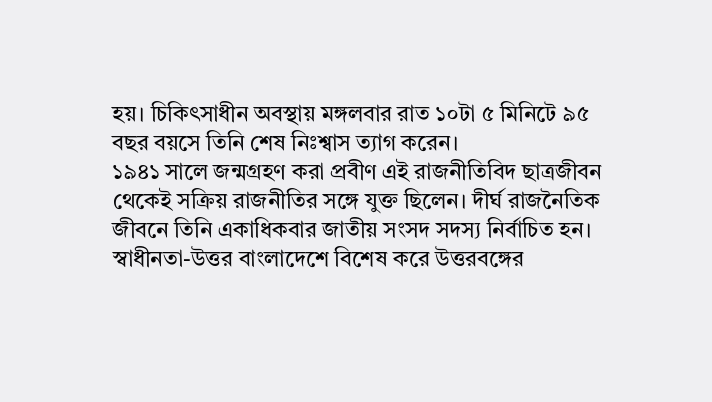হয়। চিকিৎসাধীন অবস্থায় মঙ্গলবার রাত ১০টা ৫ মিনিটে ৯৫ বছর বয়সে তিনি শেষ নিঃশ্বাস ত্যাগ করেন।
১৯৪১ সালে জন্মগ্রহণ করা প্রবীণ এই রাজনীতিবিদ ছাত্রজীবন থেকেই সক্রিয় রাজনীতির সঙ্গে যুক্ত ছিলেন। দীর্ঘ রাজনৈতিক জীবনে তিনি একাধিকবার জাতীয় সংসদ সদস্য নির্বাচিত হন। স্বাধীনতা-উত্তর বাংলাদেশে বিশেষ করে উত্তরবঙ্গের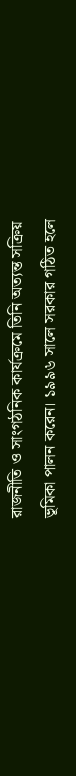রাজনীতি ও সাংগঠনিক কার্যক্রমে তিনি অত্যন্ত সক্রিয় ভূমিকা পালন করেন। ১৯৯৬ সালে সরকার গঠিত হলে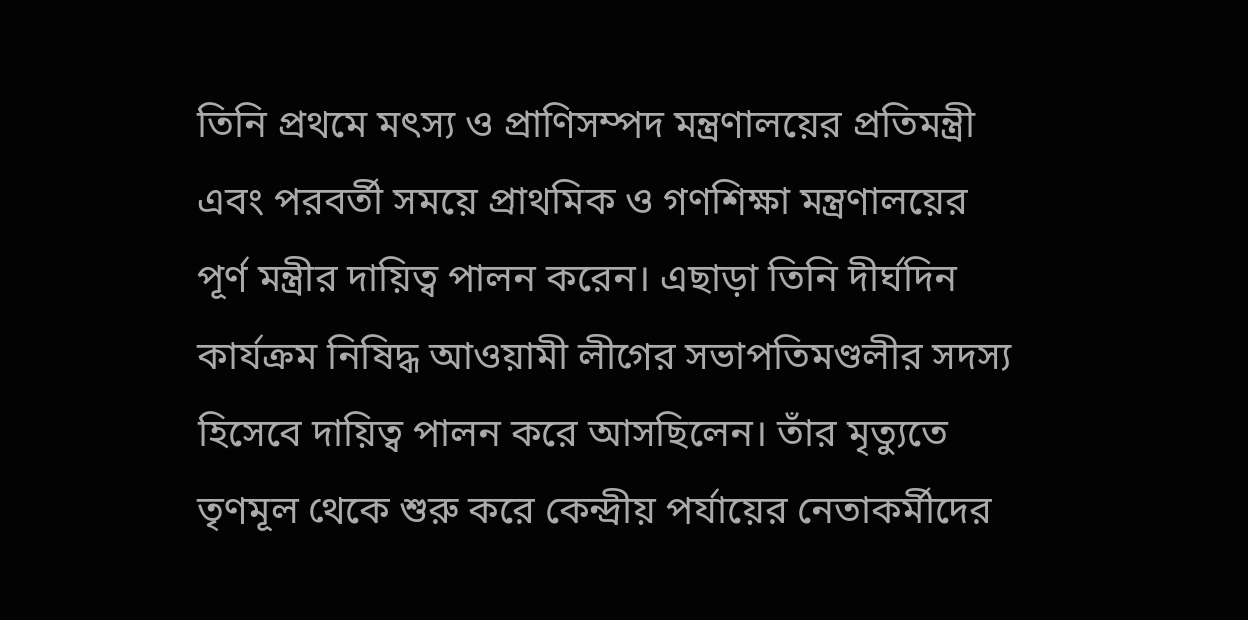তিনি প্রথমে মৎস্য ও প্রাণিসম্পদ মন্ত্রণালয়ের প্রতিমন্ত্রী এবং পরবর্তী সময়ে প্রাথমিক ও গণশিক্ষা মন্ত্রণালয়ের পূর্ণ মন্ত্রীর দায়িত্ব পালন করেন। এছাড়া তিনি দীর্ঘদিন কার্যক্রম নিষিদ্ধ আওয়ামী লীগের সভাপতিমণ্ডলীর সদস্য হিসেবে দায়িত্ব পালন করে আসছিলেন। তাঁর মৃত্যুতে তৃণমূল থেকে শুরু করে কেন্দ্রীয় পর্যায়ের নেতাকর্মীদের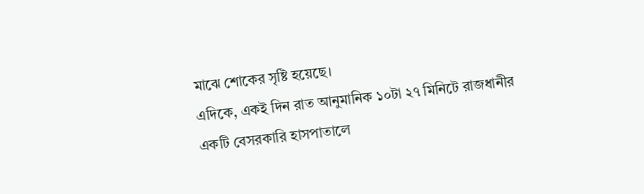মাঝে শোকের সৃষ্টি হয়েছে।
এদিকে, একই দিন রাত আনুমানিক ১০টা ২৭ মিনিটে রাজধানীর একটি বেসরকারি হাসপাতালে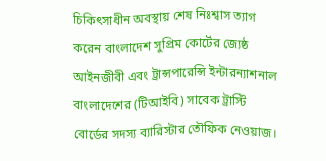চিকিৎসাধীন অবস্থায় শেষ নিঃশ্বাস ত্যাগ করেন বাংলাদেশ সুপ্রিম কোর্টের জ্যেষ্ঠ আইনজীবী এবং ট্রান্সপারেন্সি ইন্টারন্যাশনাল বাংলাদেশের (টিআইবি) সাবেক ট্রাস্টি বোর্ডের সদস্য ব্যারিস্টার তৌফিক নেওয়াজ।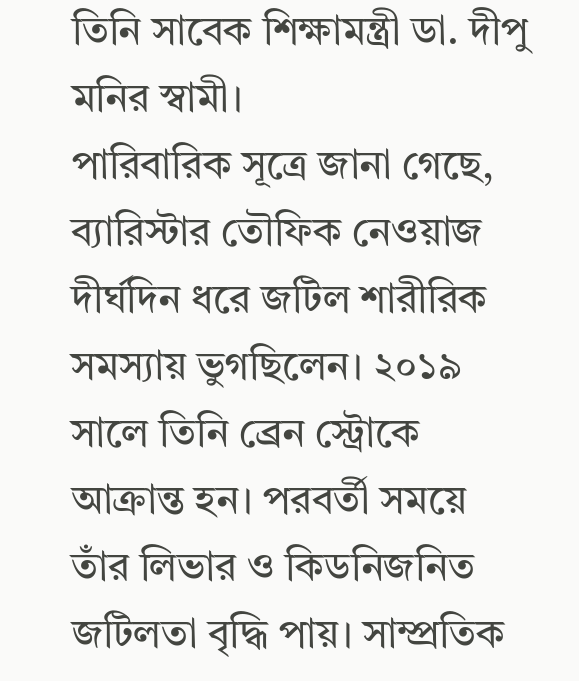তিনি সাবেক শিক্ষামন্ত্রী ডা. দীপু মনির স্বামী।
পারিবারিক সূত্রে জানা গেছে, ব্যারিস্টার তৌফিক নেওয়াজ দীর্ঘদিন ধরে জটিল শারীরিক সমস্যায় ভুগছিলেন। ২০১৯ সালে তিনি ব্রেন স্ট্রোকে আক্রান্ত হন। পরবর্তী সময়ে তাঁর লিভার ও কিডনিজনিত জটিলতা বৃদ্ধি পায়। সাম্প্রতিক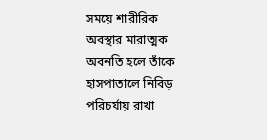সময়ে শারীরিক অবস্থার মারাত্মক অবনতি হলে তাঁকে হাসপাতালে নিবিড় পরিচর্যায় রাখা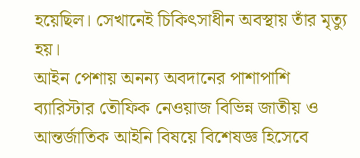হয়েছিল। সেখানেই চিকিৎসাধীন অবস্থায় তাঁর মৃত্যু হয়।
আইন পেশায় অনন্য অবদানের পাশাপাশি ব্যারিস্টার তৌফিক নেওয়াজ বিভিন্ন জাতীয় ও আন্তর্জাতিক আইনি বিষয়ে বিশেষজ্ঞ হিসেবে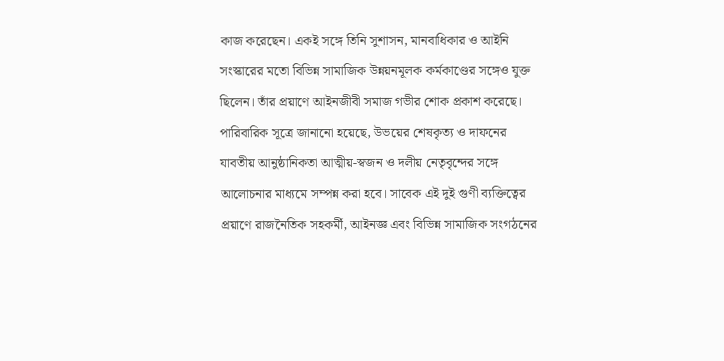কাজ করেছেন। একই সঙ্গে তিনি সুশাসন, মানবাধিকার ও আইনি সংস্কারের মতো বিভিন্ন সামাজিক উন্নয়নমূলক কর্মকাণ্ডের সঙ্গেও যুক্ত ছিলেন। তাঁর প্রয়াণে আইনজীবী সমাজ গভীর শোক প্রকাশ করেছে।
পারিবারিক সূত্রে জানানো হয়েছে, উভয়ের শেষকৃত্য ও দাফনের যাবতীয় আনুষ্ঠানিকতা আত্মীয়-স্বজন ও দলীয় নেতৃবৃন্দের সঙ্গে আলোচনার মাধ্যমে সম্পন্ন করা হবে। সাবেক এই দুই গুণী ব্যক্তিত্বের প্রয়াণে রাজনৈতিক সহকর্মী, আইনজ্ঞ এবং বিভিন্ন সামাজিক সংগঠনের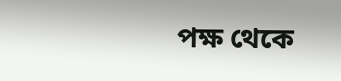পক্ষ থেকে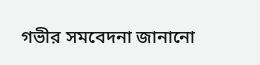গভীর সমবেদনা জানানো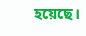হয়েছে।